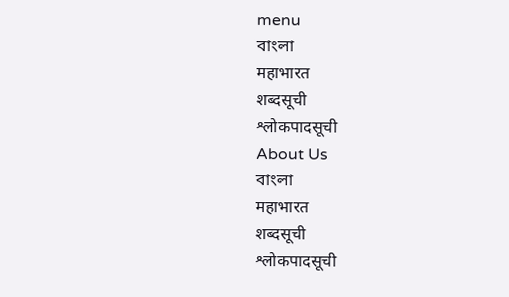menu
বাংলা
महाभारत
शब्दसूची
श्लोकपादसूची
About Us
বাংলা
महाभारत
शब्दसूची
श्लोकपादसूची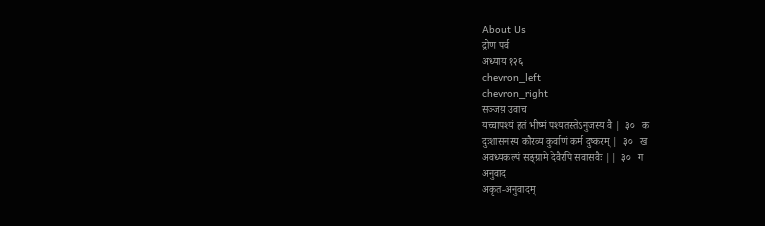About Us
द्रोण पर्व
अध्याय १२६
chevron_left
chevron_right
सञ्जय़ उवाच
यच्चापश्यं हतं भीष्मं पश्यतस्तेऽनुजस्य वै |  ३०   क
दुःशासनस्य कौरव्य कुर्वाणं कर्म दुष्करम् |  ३०   ख
अवध्यकल्पं सङ्ग्रामे देवैरपि सवासवैः ||  ३०   ग
अनुवाद
अकृत-अनुवादम्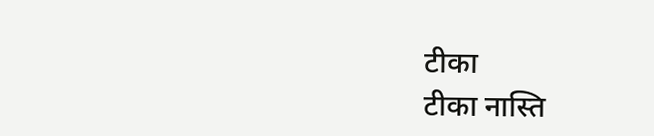टीका
टीका नास्ति